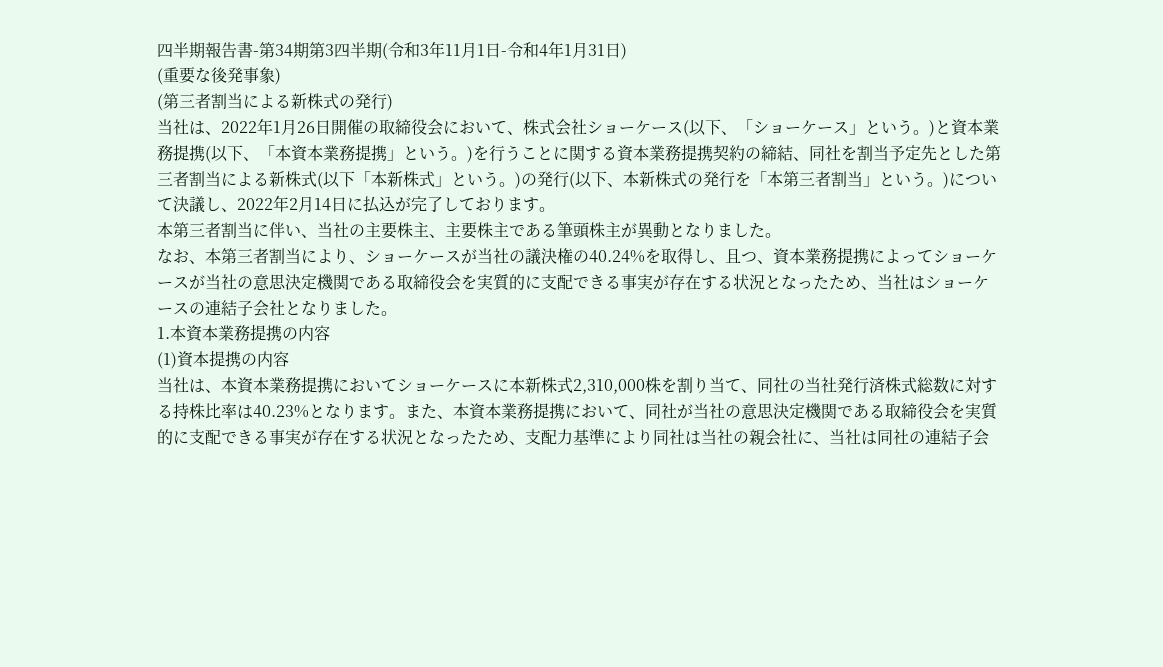四半期報告書-第34期第3四半期(令和3年11月1日-令和4年1月31日)
(重要な後発事象)
(第三者割当による新株式の発行)
当社は、2022年1月26日開催の取締役会において、株式会社ショーケース(以下、「ショーケース」という。)と資本業務提携(以下、「本資本業務提携」という。)を行うことに関する資本業務提携契約の締結、同社を割当予定先とした第三者割当による新株式(以下「本新株式」という。)の発行(以下、本新株式の発行を「本第三者割当」という。)について決議し、2022年2月14日に払込が完了しております。
本第三者割当に伴い、当社の主要株主、主要株主である筆頭株主が異動となりました。
なお、本第三者割当により、ショーケースが当社の議決権の40.24%を取得し、且つ、資本業務提携によってショーケースが当社の意思決定機関である取締役会を実質的に支配できる事実が存在する状況となったため、当社はショーケースの連結子会社となりました。
1.本資本業務提携の内容
(1)資本提携の内容
当社は、本資本業務提携においてショーケースに本新株式2,310,000株を割り当て、同社の当社発行済株式総数に対する持株比率は40.23%となります。また、本資本業務提携において、同社が当社の意思決定機関である取締役会を実質的に支配できる事実が存在する状況となったため、支配力基準により同社は当社の親会社に、当社は同社の連結子会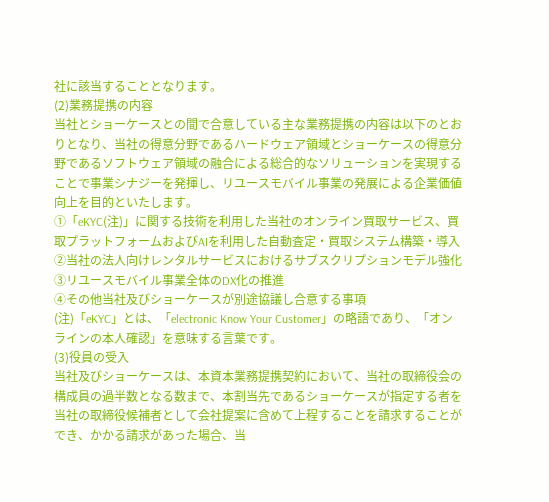社に該当することとなります。
(2)業務提携の内容
当社とショーケースとの間で合意している主な業務提携の内容は以下のとおりとなり、当社の得意分野であるハードウェア領域とショーケースの得意分野であるソフトウェア領域の融合による総合的なソリューションを実現することで事業シナジーを発揮し、リユースモバイル事業の発展による企業価値向上を目的といたします。
①「eKYC(注)」に関する技術を利用した当社のオンライン買取サービス、買取プラットフォームおよびAIを利用した自動査定・買取システム構築・導入
②当社の法人向けレンタルサービスにおけるサブスクリプションモデル強化
③リユースモバイル事業全体のDX化の推進
④その他当社及びショーケースが別途協議し合意する事項
(注)「eKYC」とは、「electronic Know Your Customer」の略語であり、「オンラインの本人確認」を意味する言葉です。
(3)役員の受入
当社及びショーケースは、本資本業務提携契約において、当社の取締役会の構成員の過半数となる数まで、本割当先であるショーケースが指定する者を当社の取締役候補者として会社提案に含めて上程することを請求することができ、かかる請求があった場合、当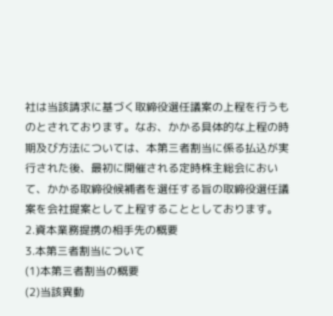社は当該請求に基づく取締役選任議案の上程を行うものとされております。なお、かかる具体的な上程の時期及び方法については、本第三者割当に係る払込が実行された後、最初に開催される定時株主総会において、かかる取締役候補者を選任する旨の取締役選任議案を会社提案として上程することとしております。
2.資本業務提携の相手先の概要
3.本第三者割当について
(1)本第三者割当の概要
(2)当該異動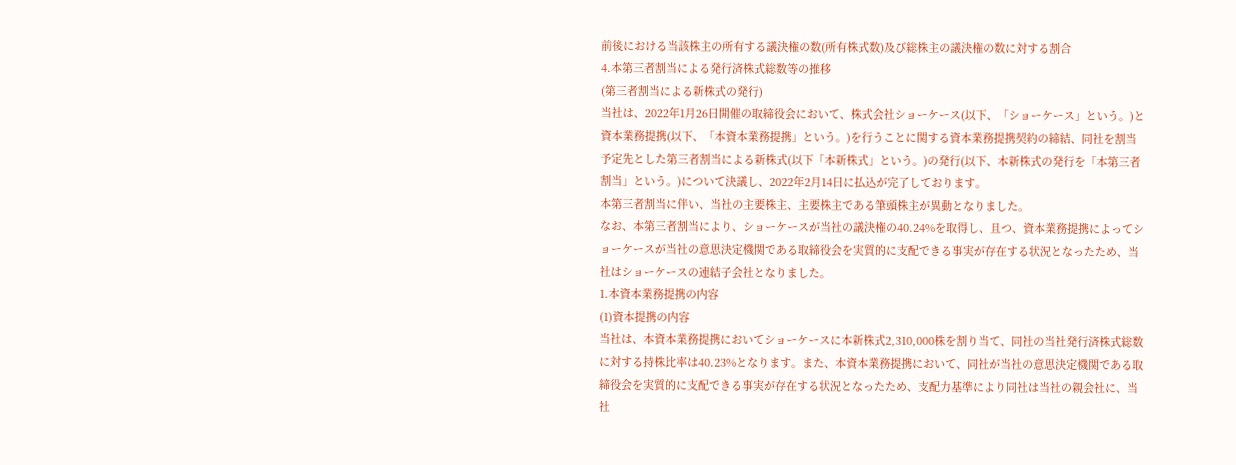前後における当該株主の所有する議決権の数(所有株式数)及び総株主の議決権の数に対する割合
4.本第三者割当による発行済株式総数等の推移
(第三者割当による新株式の発行)
当社は、2022年1月26日開催の取締役会において、株式会社ショーケース(以下、「ショーケース」という。)と資本業務提携(以下、「本資本業務提携」という。)を行うことに関する資本業務提携契約の締結、同社を割当予定先とした第三者割当による新株式(以下「本新株式」という。)の発行(以下、本新株式の発行を「本第三者割当」という。)について決議し、2022年2月14日に払込が完了しております。
本第三者割当に伴い、当社の主要株主、主要株主である筆頭株主が異動となりました。
なお、本第三者割当により、ショーケースが当社の議決権の40.24%を取得し、且つ、資本業務提携によってショーケースが当社の意思決定機関である取締役会を実質的に支配できる事実が存在する状況となったため、当社はショーケースの連結子会社となりました。
1.本資本業務提携の内容
(1)資本提携の内容
当社は、本資本業務提携においてショーケースに本新株式2,310,000株を割り当て、同社の当社発行済株式総数に対する持株比率は40.23%となります。また、本資本業務提携において、同社が当社の意思決定機関である取締役会を実質的に支配できる事実が存在する状況となったため、支配力基準により同社は当社の親会社に、当社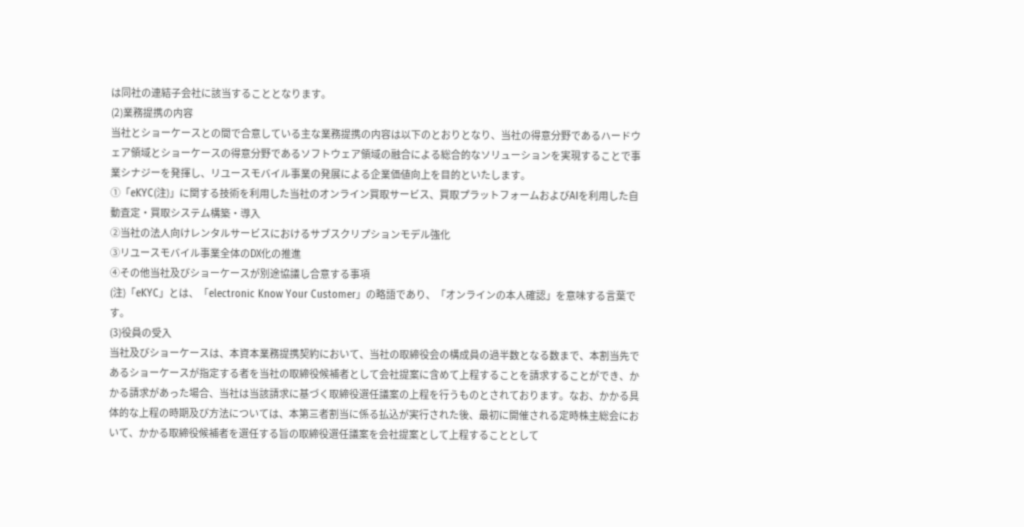は同社の連結子会社に該当することとなります。
(2)業務提携の内容
当社とショーケースとの間で合意している主な業務提携の内容は以下のとおりとなり、当社の得意分野であるハードウェア領域とショーケースの得意分野であるソフトウェア領域の融合による総合的なソリューションを実現することで事業シナジーを発揮し、リユースモバイル事業の発展による企業価値向上を目的といたします。
①「eKYC(注)」に関する技術を利用した当社のオンライン買取サービス、買取プラットフォームおよびAIを利用した自動査定・買取システム構築・導入
②当社の法人向けレンタルサービスにおけるサブスクリプションモデル強化
③リユースモバイル事業全体のDX化の推進
④その他当社及びショーケースが別途協議し合意する事項
(注)「eKYC」とは、「electronic Know Your Customer」の略語であり、「オンラインの本人確認」を意味する言葉です。
(3)役員の受入
当社及びショーケースは、本資本業務提携契約において、当社の取締役会の構成員の過半数となる数まで、本割当先であるショーケースが指定する者を当社の取締役候補者として会社提案に含めて上程することを請求することができ、かかる請求があった場合、当社は当該請求に基づく取締役選任議案の上程を行うものとされております。なお、かかる具体的な上程の時期及び方法については、本第三者割当に係る払込が実行された後、最初に開催される定時株主総会において、かかる取締役候補者を選任する旨の取締役選任議案を会社提案として上程することとして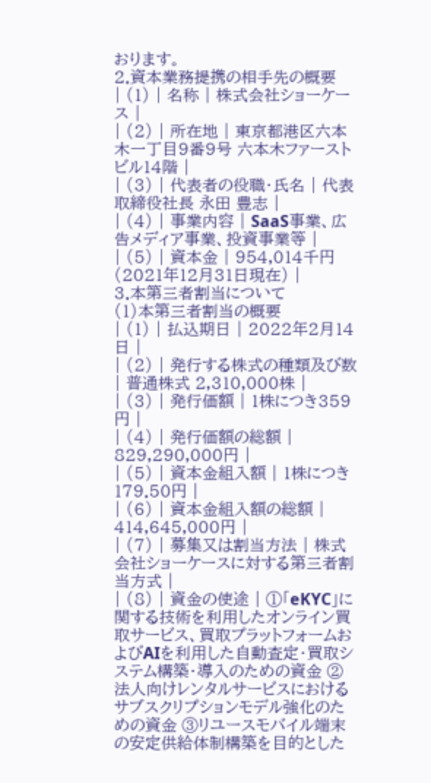おります。
2.資本業務提携の相手先の概要
| (1) | 名称 | 株式会社ショーケース |
| (2) | 所在地 | 東京都港区六本木一丁目9番9号 六本木ファーストビル14階 |
| (3) | 代表者の役職・氏名 | 代表取締役社長 永田 豊志 |
| (4) | 事業内容 | SaaS事業、広告メディア事業、投資事業等 |
| (5) | 資本金 | 954,014千円(2021年12月31日現在) |
3.本第三者割当について
(1)本第三者割当の概要
| (1) | 払込期日 | 2022年2月14日 |
| (2) | 発行する株式の種類及び数 | 普通株式 2,310,000株 |
| (3) | 発行価額 | 1株につき359円 |
| (4) | 発行価額の総額 | 829,290,000円 |
| (5) | 資本金組入額 | 1株につき179.50円 |
| (6) | 資本金組入額の総額 | 414,645,000円 |
| (7) | 募集又は割当方法 | 株式会社ショーケースに対する第三者割当方式 |
| (8) | 資金の使途 | ①「eKYC」に関する技術を利用したオンライン買取サービス、買取プラットフォームおよびAIを利用した自動査定・買取システム構築・導入のための資金 ②法人向けレンタルサービスにおけるサブスクリプションモデル強化のための資金 ③リユースモバイル端末の安定供給体制構築を目的とした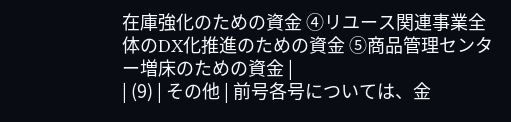在庫強化のための資金 ④リユース関連事業全体のDX化推進のための資金 ⑤商品管理センター増床のための資金 |
| (9) | その他 | 前号各号については、金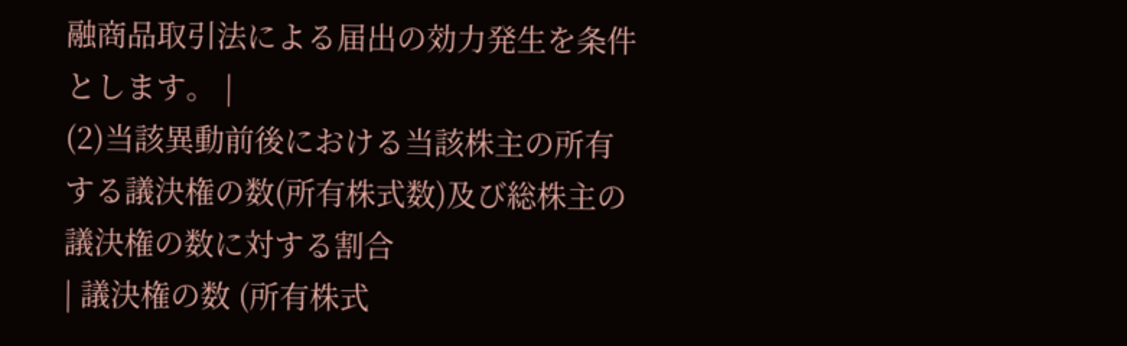融商品取引法による届出の効力発生を条件とします。 |
(2)当該異動前後における当該株主の所有する議決権の数(所有株式数)及び総株主の議決権の数に対する割合
| 議決権の数 (所有株式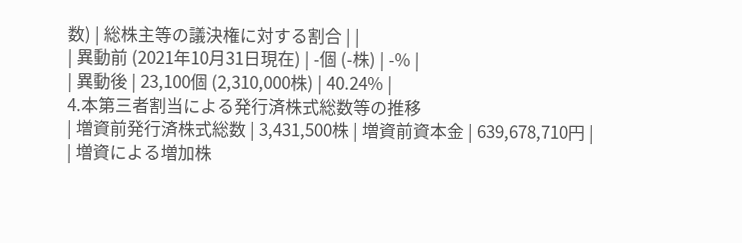数) | 総株主等の議決権に対する割合 | |
| 異動前 (2021年10月31日現在) | -個 (-株) | -% |
| 異動後 | 23,100個 (2,310,000株) | 40.24% |
4.本第三者割当による発行済株式総数等の推移
| 増資前発行済株式総数 | 3,431,500株 | 増資前資本金 | 639,678,710円 |
| 増資による増加株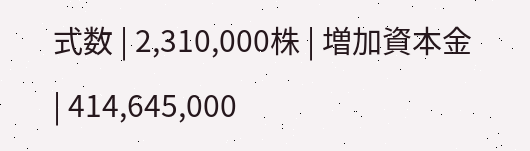式数 | 2,310,000株 | 増加資本金 | 414,645,000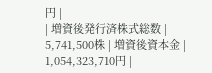円 |
| 増資後発行済株式総数 | 5,741,500株 | 増資後資本金 | 1,054,323,710円 |